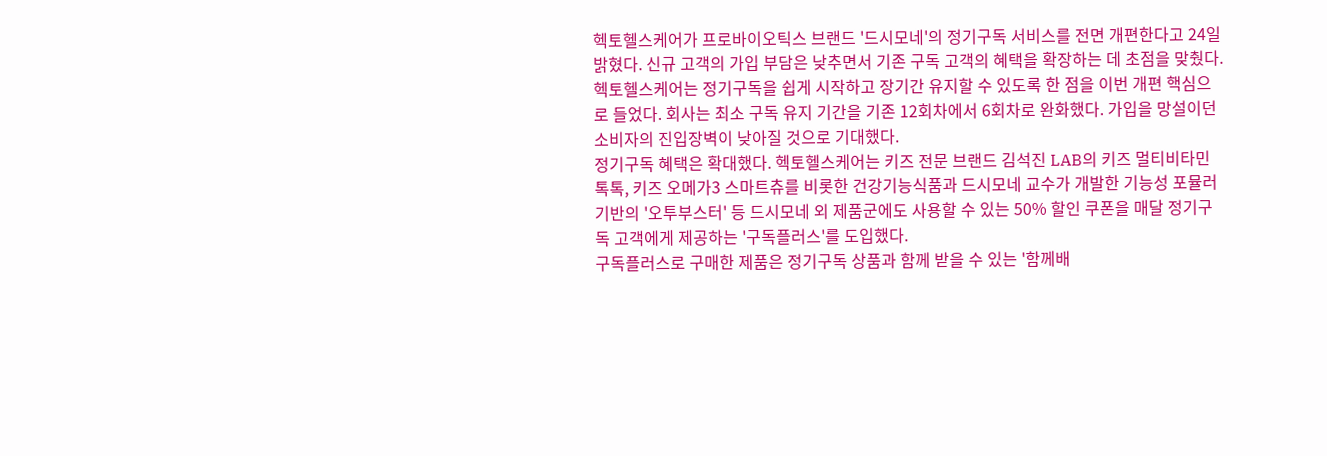헥토헬스케어가 프로바이오틱스 브랜드 '드시모네'의 정기구독 서비스를 전면 개편한다고 24일 밝혔다. 신규 고객의 가입 부담은 낮추면서 기존 구독 고객의 혜택을 확장하는 데 초점을 맞췄다.
헥토헬스케어는 정기구독을 쉽게 시작하고 장기간 유지할 수 있도록 한 점을 이번 개편 핵심으로 들었다. 회사는 최소 구독 유지 기간을 기존 12회차에서 6회차로 완화했다. 가입을 망설이던 소비자의 진입장벽이 낮아질 것으로 기대했다.
정기구독 혜택은 확대했다. 헥토헬스케어는 키즈 전문 브랜드 김석진 LAB의 키즈 멀티비타민 톡톡, 키즈 오메가3 스마트츄를 비롯한 건강기능식품과 드시모네 교수가 개발한 기능성 포뮬러 기반의 '오투부스터' 등 드시모네 외 제품군에도 사용할 수 있는 50% 할인 쿠폰을 매달 정기구독 고객에게 제공하는 '구독플러스'를 도입했다.
구독플러스로 구매한 제품은 정기구독 상품과 함께 받을 수 있는 '함께배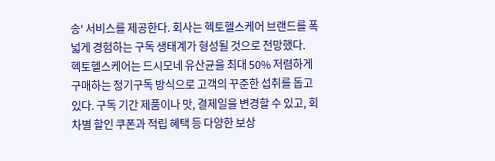송' 서비스를 제공한다. 회사는 헥토헬스케어 브랜드를 폭넓게 경험하는 구독 생태계가 형성될 것으로 전망했다.
헥토헬스케어는 드시모네 유산균을 최대 50% 저렴하게 구매하는 정기구독 방식으로 고객의 꾸준한 섭취를 돕고 있다. 구독 기간 제품이나 맛, 결제일을 변경할 수 있고, 회차별 할인 쿠폰과 적립 혜택 등 다양한 보상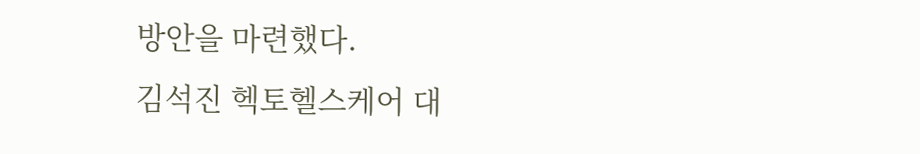방안을 마련했다.
김석진 헥토헬스케어 대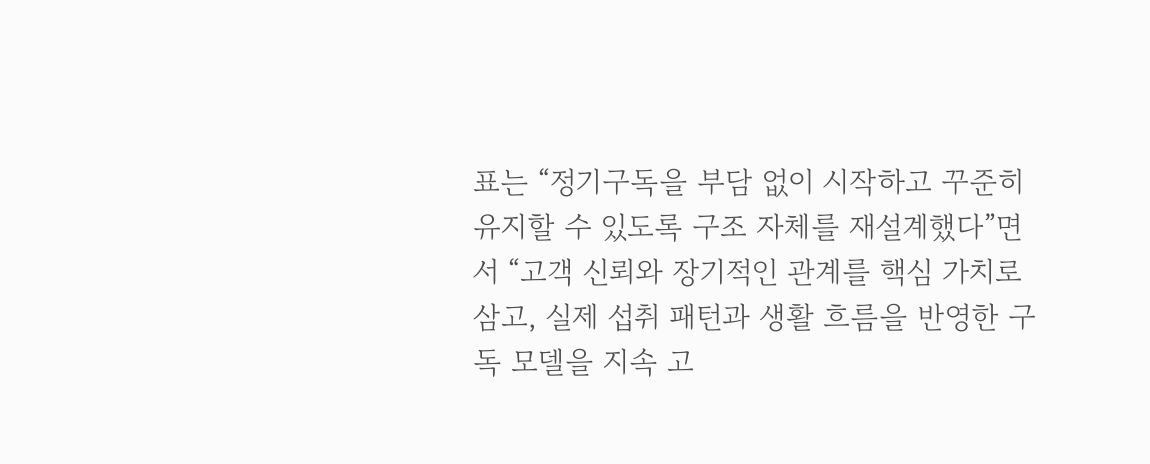표는 “정기구독을 부담 없이 시작하고 꾸준히 유지할 수 있도록 구조 자체를 재설계했다”면서 “고객 신뢰와 장기적인 관계를 핵심 가치로 삼고, 실제 섭취 패턴과 생활 흐름을 반영한 구독 모델을 지속 고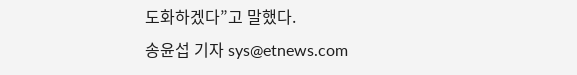도화하겠다”고 말했다.
송윤섭 기자 sys@etnews.com